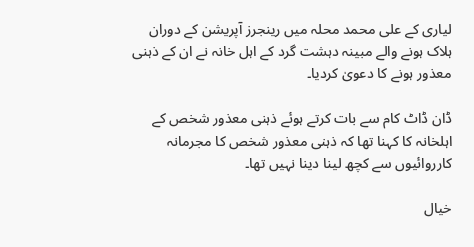لیاری کے علی محمد محلہ میں رینجرز آپریشن کے دوران ہلاک ہونے والے مبینہ دہشت گرد کے اہل خانہ نے ان کے ذہنی معذور ہونے کا دعویٰ کردیا۔

ڈان ڈاٹ کام سے بات کرتے ہوئے ذہنی معذور شخص کے اہلخانہ کا کہنا تھا کہ ذہنی معذور شخص کا مجرمانہ کارروائیوں سے کچھ لینا دینا نہیں تھا۔

خیال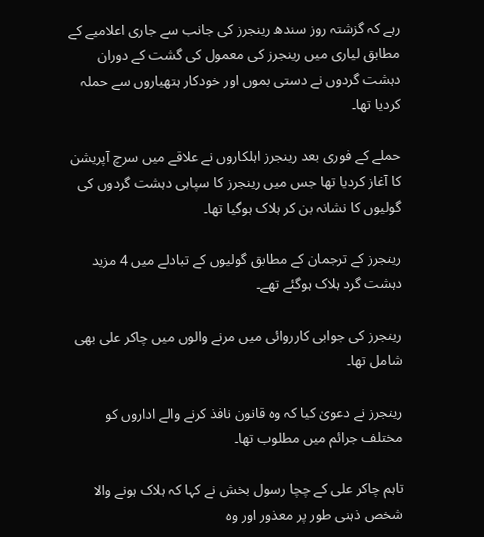رہے کہ گزشتہ روز سندھ رینجرز کی جانب سے جاری اعلامیے کے مطابق لیاری میں رینجرز کی معمول کی گشت کے دوران دہشت گردوں نے دستی بموں اور خودکار ہتھیاروں سے حملہ کردیا تھا۔

حملے کے فوری بعد رینجرز اہلکاروں نے علاقے میں سرچ آپریشن کا آغاز کردیا تھا جس میں رینجرز کا سپاہی دہشت گردوں کی گولیوں کا نشانہ بن کر ہلاک ہوگیا تھا۔

رینجرز کے ترجمان کے مطابق گولیوں کے تبادلے میں 4 مزید دہشت گرد ہلاک ہوگئے تھے۔

رینجرز کی جوابی کارروائی میں مرنے والوں میں چاکر علی بھی شامل تھا۔

رینجرز نے دعویٰ کیا کہ وہ قانون نافذ کرنے والے اداروں کو مختلف جرائم میں مطلوب تھا۔

تاہم چاکر علی کے چچا رسول بخش نے کہا کہ ہلاک ہونے والا شخص ذہنی طور پر معذور اور وہ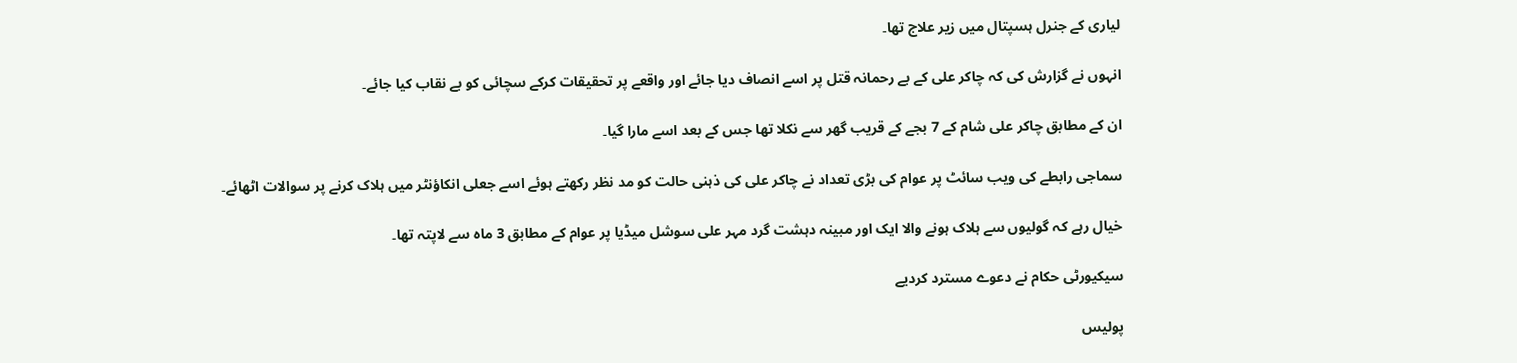لیاری کے جنرل ہسپتال میں زیر علاج تھا۔

انہوں نے گزارش کی کہ چاکر علی کے بے رحمانہ قتل پر اسے انصاف دیا جائے اور واقعے پر تحقیقات کرکے سچائی کو بے نقاب کیا جائے۔

ان کے مطابق چاکر علی شام کے 7 بجے کے قریب گھر سے نکلا تھا جس کے بعد اسے مارا گیا۔

سماجی رابطے کی ویب سائٹ پر عوام کی بڑی تعداد نے چاکر علی کی ذہنی حالت کو مد نظر رکھتے ہوئے اسے جعلی انکاؤنٹر میں ہلاک کرنے پر سوالات اٹھائے۔

خیال رہے کہ گولیوں سے ہلاک ہونے والا ایک اور مبینہ دہشت گرد مہر علی سوشل میڈیا پر عوام کے مطابق 3 ماہ سے لاپتہ تھا۔

سیکیورٹی حکام نے دعوے مسترد کردیے

پولیس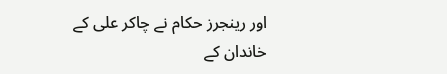اور رینجرز حکام نے چاکر علی کے خاندان کے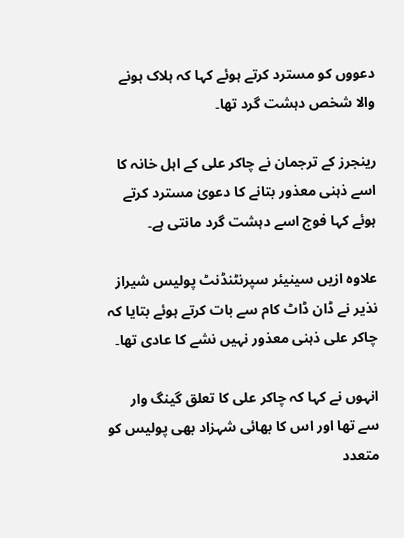دعووں کو مسترد کرتے ہوئے کہا کہ ہلاک ہونے والا شخص دہشت گرد تھا۔

رینجرز کے ترجمان نے چاکر علی کے اہل خانہ کا اسے ذہنی معذور بتانے کا دعویٰ مسترد کرتے ہوئے کہا فوج اسے دہشت گرد مانتی ہے۔

علاوہ ازیں سینیئر سپرنٹنڈنٹ پولیس شیراز نذیر نے ڈان ڈاٹ کام سے بات کرتے ہوئے بتایا کہ چاکر علی ذہنی معذور نہیں نشے کا عادی تھا۔

انہوں نے کہا کہ چاکر علی کا تعلق گینگ وار سے تھا اور اس کا بھائی شہزاد بھی پولیس کو متعدد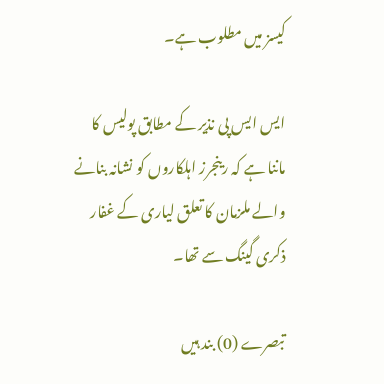کیسز میں مطلوب ہے۔

ایس ایس پی نذیر کے مطابق پولیس کا ماننا ہے کہ رینجرز اہلکاروں کو نشانہ بنانے والے ملزمان کا تعلق لیاری کے غفار ذکری گینگ سے تھا۔

تبصرے (0) بند ہیں